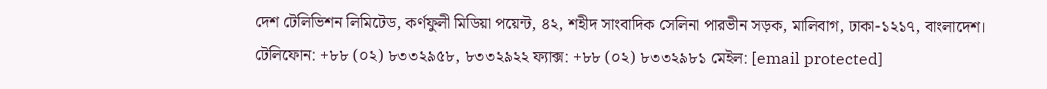দেশ টেলিভিশন লিমিটেড, কর্ণফুলী মিডিয়া পয়েন্ট, ৪২, শহীদ সাংবাদিক সেলিনা পারভীন সড়ক, মালিবাগ, ঢাকা-১২১৭, বাংলাদেশ।
টেলিফোন: +৮৮ (০২) ৮৩৩২৯৫৮, ৮৩৩২৯২২ ফ্যাক্স: +৮৮ (০২) ৮৩৩২৯৮১ মেইল: [email protected]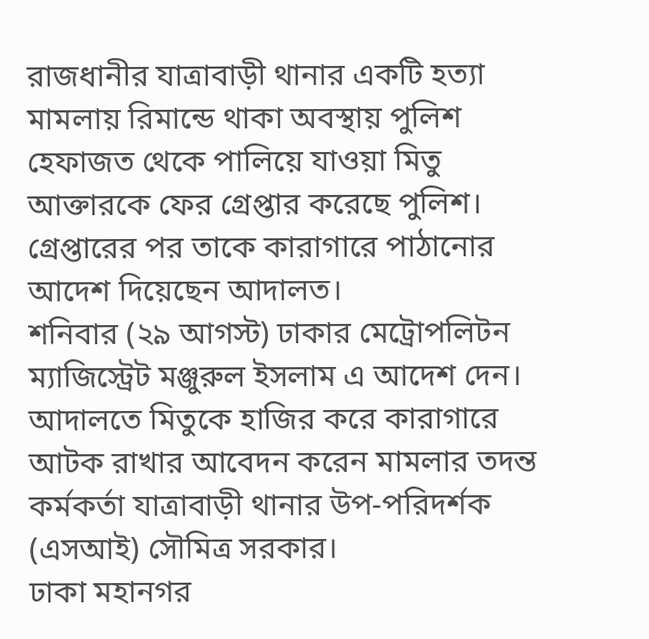রাজধানীর যাত্রাবাড়ী থানার একটি হত্যা মামলায় রিমান্ডে থাকা অবস্থায় পুলিশ হেফাজত থেকে পালিয়ে যাওয়া মিতু আক্তারকে ফের গ্রেপ্তার করেছে পুলিশ। গ্রেপ্তারের পর তাকে কারাগারে পাঠানোর আদেশ দিয়েছেন আদালত।
শনিবার (২৯ আগস্ট) ঢাকার মেট্রোপলিটন ম্যাজিস্ট্রেট মঞ্জুরুল ইসলাম এ আদেশ দেন। আদালতে মিতুকে হাজির করে কারাগারে আটক রাখার আবেদন করেন মামলার তদন্ত কর্মকর্তা যাত্রাবাড়ী থানার উপ-পরিদর্শক (এসআই) সৌমিত্র সরকার।
ঢাকা মহানগর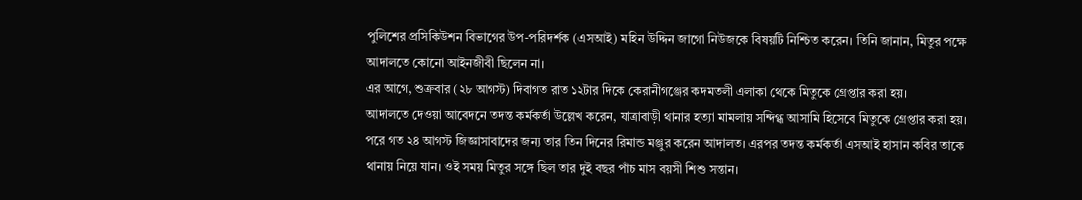পুলিশের প্রসিকিউশন বিভাগের উপ-পরিদর্শক (এসআই) মহিন উদ্দিন জাগো নিউজকে বিষয়টি নিশ্চিত করেন। তিনি জানান, মিতুর পক্ষে আদালতে কোনো আইনজীবী ছিলেন না।
এর আগে, শুক্রবার (২৮ আগস্ট) দিবাগত রাত ১২টার দিকে কেরানীগঞ্জের কদমতলী এলাকা থেকে মিতুকে গ্রেপ্তার করা হয়।
আদালতে দেওয়া আবেদনে তদন্ত কর্মকর্তা উল্লেখ করেন, যাত্রাবাড়ী থানার হত্যা মামলায় সন্দিগ্ধ আসামি হিসেবে মিতুকে গ্রেপ্তার করা হয়। পরে গত ২৪ আগস্ট জিজ্ঞাসাবাদের জন্য তার তিন দিনের রিমান্ড মঞ্জুর করেন আদালত। এরপর তদন্ত কর্মকর্তা এসআই হাসান কবির তাকে থানায় নিয়ে যান। ওই সময় মিতুর সঙ্গে ছিল তার দুই বছর পাঁচ মাস বয়সী শিশু সন্তান।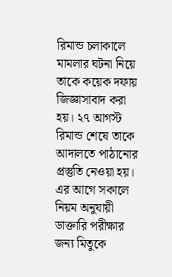রিমান্ড চলাকালে মামলার ঘটনা নিয়ে তাকে কয়েক দফায় জিজ্ঞাসাবাদ করা হয়। ২৭ আগস্ট রিমান্ড শেষে তাকে আদালতে পাঠানোর প্রস্তুতি নেওয়া হয়। এর আগে সকালে নিয়ম অনুযায়ী ডাক্তারি পরীক্ষার জন্য মিতুকে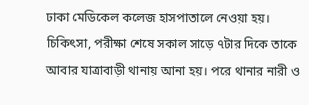ঢাকা মেডিকেল কলেজ হাসপাতালে নেওয়া হয়।
চিকিৎসা, পরীক্ষা শেষে সকাল সাড়ে ৭টার দিকে তাকে আবার যাত্রাবাড়ী থানায় আনা হয়। পরে থানার নারী ও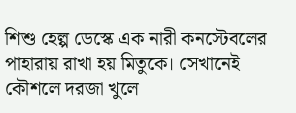শিশু হেল্প ডেস্কে এক নারী কনস্টেবলের পাহারায় রাখা হয় মিতুকে। সেখানেই কৌশলে দরজা খুলে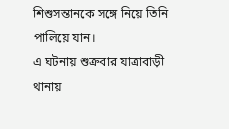শিশুসন্তানকে সঙ্গে নিয়ে তিনি পালিয়ে যান।
এ ঘটনায় শুক্রবার যাত্রাবাড়ী থানায়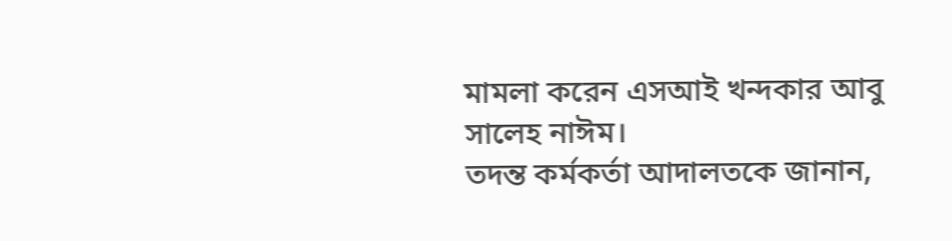মামলা করেন এসআই খন্দকার আবু সালেহ নাঈম।
তদন্ত কর্মকর্তা আদালতকে জানান,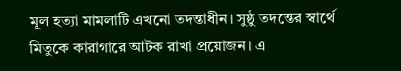মূল হত্যা মামলাটি এখনো তদন্তাধীন। সুষ্ঠু তদন্তের স্বার্থে মিতুকে কারাগারে আটক রাখা প্রয়োজন। এ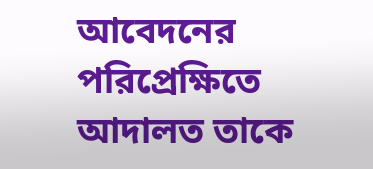আবেদনের পরিপ্রেক্ষিতে আদালত তাকে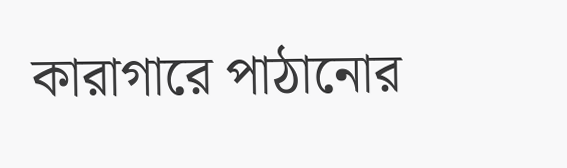কারাগারে পাঠানোর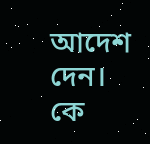আদেশ দেন।
কে